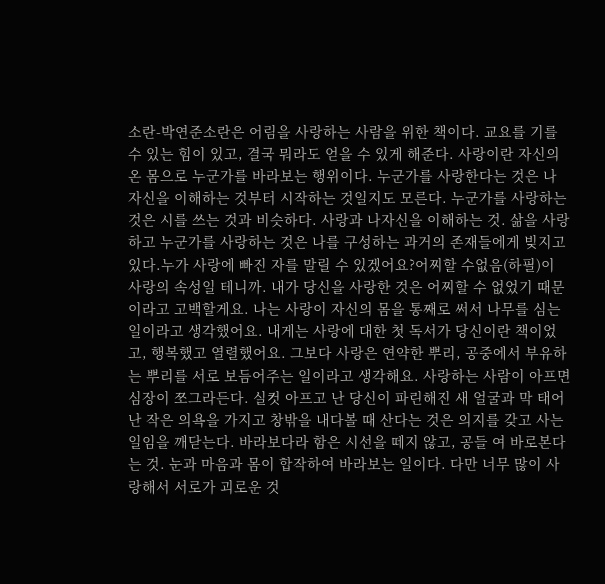소란-박연준소란은 어림을 사랑하는 사람을 위한 책이다. 교요를 기를 수 있는 힘이 있고, 결국 뭐라도 얻을 수 있게 해준다. 사랑이란 자신의 온 몸으로 누군가를 바라보는 행위이다. 누군가를 사랑한다는 것은 나 자신을 이해하는 것부터 시작하는 것일지도 모른다. 누군가를 사랑하는 것은 시를 쓰는 것과 비슷하다. 사랑과 나자신을 이해하는 것. 삶을 사랑하고 누군가를 사랑하는 것은 나를 구성하는 과거의 존재들에게 빚지고 있다.누가 사랑에 빠진 자를 말릴 수 있겠어요?어찌할 수없음(하필)이 사랑의 속성일 테니까. 내가 당신을 사랑한 것은 어찌할 수 없었기 때문이라고 고백할게요. 나는 사랑이 자신의 몸을 통째로 써서 나무를 심는 일이라고 생각했어요. 내게는 사랑에 대한 첫 독서가 당신이란 책이었고, 행복했고 열렬했어요. 그보다 사랑은 연약한 뿌리, 공중에서 부유하는 뿌리를 서로 보듬어주는 일이라고 생각해요. 사랑하는 사람이 아프면 심장이 쪼그라든다. 실컷 아프고 난 당신이 파린해진 새 얼굴과 막 태어난 작은 의욕을 가지고 창밖을 내다볼 때 산다는 것은 의지를 갖고 사는 일임을 깨닫는다. 바라보다라 함은 시선을 떼지 않고, 공들 여 바로본다는 것. 눈과 마음과 몸이 합작하여 바라보는 일이다. 다만 너무 많이 사랑해서 서로가 괴로운 것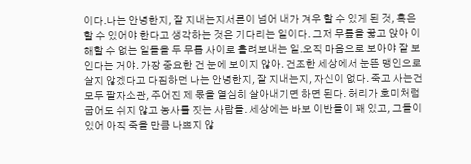이다.나는 안녕한지, 잘 지내는지서른이 넘어 내가 겨우 할 수 있게 된 것, 혹은 할 수 있어야 한다고 생각하는 것은 기다리는 일이다. 그저 무릎을 꿇고 앉아 이해할 수 없는 일들을 두 무릅 사이로 흘려보내는 일.오직 마음으로 보아야 잘 보인다는 거야. 가장 중요한 건 눈에 보이지 않아. 건조한 세상에서 눈뜬 맹인으로 살지 않겠다고 다짐하던 나는 안녕한지, 잘 지내는지, 자신이 없다. 죽고 사는건 모두 팔자소관, 주어진 제 몫을 열심히 살아내기면 하면 된다. 허리가 호미처럼 굽어도 쉬지 않고 농사를 짓는 사람들. 세상에는 바보 이반들이 꽤 있고, 그들이 있어 아직 죽을 만큼 나쁘지 않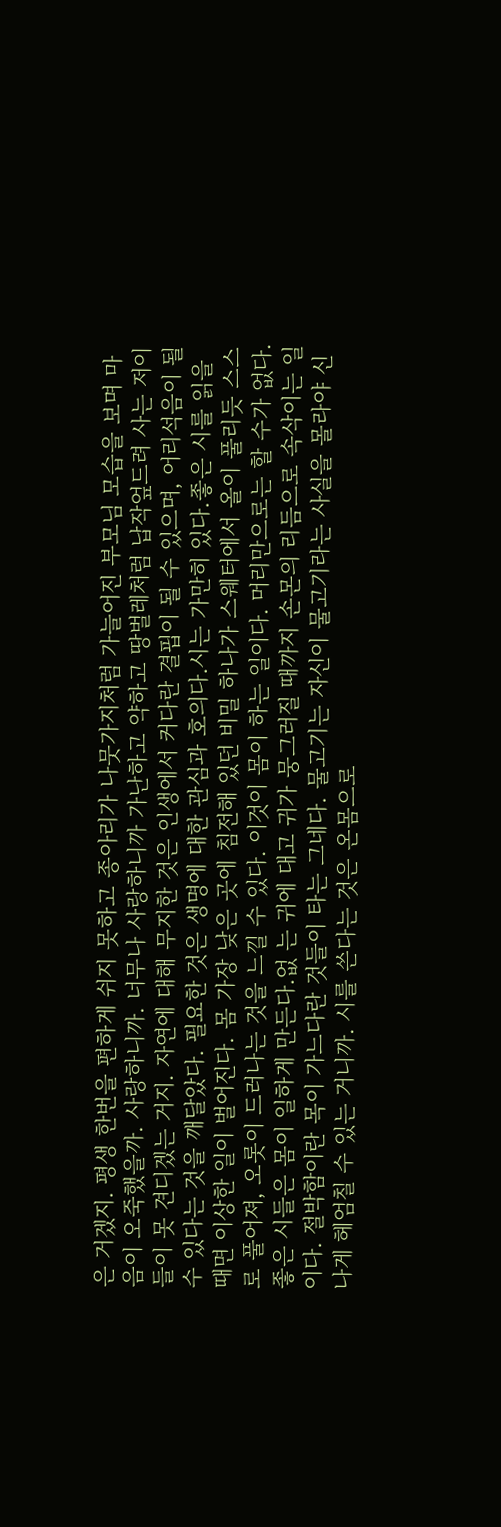은 거겠지. 평생 한번을 편하게 쉬지 못하고 종아리가 나뭇가지처럼 가늘어진 부모님 모습을 보며 마음이 오죽했을까. 사랑하니까. 너무나 사랑하니까 가난하고 약하고 땅벌레처럼 납작엎드려 사는 저이들이 못 견디겠는 거지. 자연에 대해 무지한 것은 인생에서 커다란 결핍이 될 수 있으며, 어리석음이 될 수 있다는 것을 깨달았다. 필요한 것은 생명에 대한 관심과 호의다.시는 가만히 있다.좋은 시를 읽을 때면 이상한 일이 벌어진다. 몸 가장 낮은 곳에 침전해 있던 비밀 하나가 스웨터에서 올이 풀리듯 스스로 풀어져, 오롯이 드러나는 것을 느낄 수 있다. 이것이 몸이 하는 일이다. 머리만으로는 할 수가 없다. 좋은 시들은 몸이 일하게 만든다.없 는 귀에 대고 귀가 뭉그러질 때까지 손몬의 리듬으로 속삭이는 일이다. 절박함이란 목이 가느다란 것들이 타는 그네다. 물고기는 자신이 물고기라는 사실을 몰라야 신나게 헤엄칠 수 있는 거니까. 시를 쓴다는 것은 온몸으로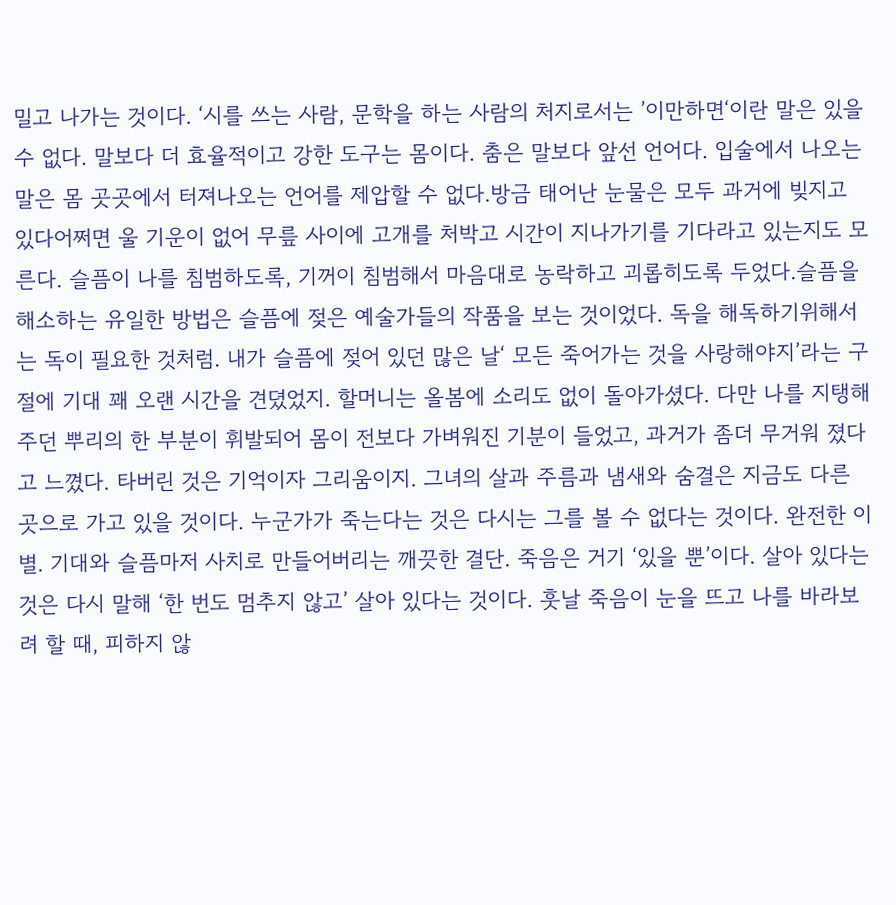밀고 나가는 것이다. ‘시를 쓰는 사람, 문학을 하는 사람의 처지로서는 ’이만하면‘이란 말은 있을 수 없다. 말보다 더 효율적이고 강한 도구는 몸이다. 춤은 말보다 앞선 언어다. 입술에서 나오는 말은 몸 곳곳에서 터져나오는 언어를 제압할 수 없다.방금 태어난 눈물은 모두 과거에 빚지고 있다어쩌면 울 기운이 없어 무릎 사이에 고개를 처박고 시간이 지나가기를 기다라고 있는지도 모른다. 슬픔이 나를 침범하도록, 기꺼이 침범해서 마음대로 농락하고 괴롭히도록 두었다.슬픔을 해소하는 유일한 방법은 슬픔에 젖은 예술가들의 작품을 보는 것이었다. 독을 해독하기위해서는 독이 필요한 것처럼. 내가 슬픔에 젖어 있던 많은 날‘ 모든 죽어가는 것을 사랑해야지’라는 구절에 기대 꽤 오랜 시간을 견뎠었지. 할머니는 올봄에 소리도 없이 돌아가셨다. 다만 나를 지탱해주던 뿌리의 한 부분이 휘발되어 몸이 전보다 가벼워진 기분이 들었고, 과거가 좀더 무거워 졌다고 느꼈다. 타버린 것은 기억이자 그리움이지. 그녀의 살과 주름과 냄새와 숨결은 지금도 다른 곳으로 가고 있을 것이다. 누군가가 죽는다는 것은 다시는 그를 볼 수 없다는 것이다. 완전한 이별. 기대와 슬픔마저 사치로 만들어버리는 깨끗한 결단. 죽음은 거기 ‘있을 뿐’이다. 살아 있다는 것은 다시 말해 ‘한 번도 멈추지 않고’ 살아 있다는 것이다. 훗날 죽음이 눈을 뜨고 나를 바라보려 할 때, 피하지 않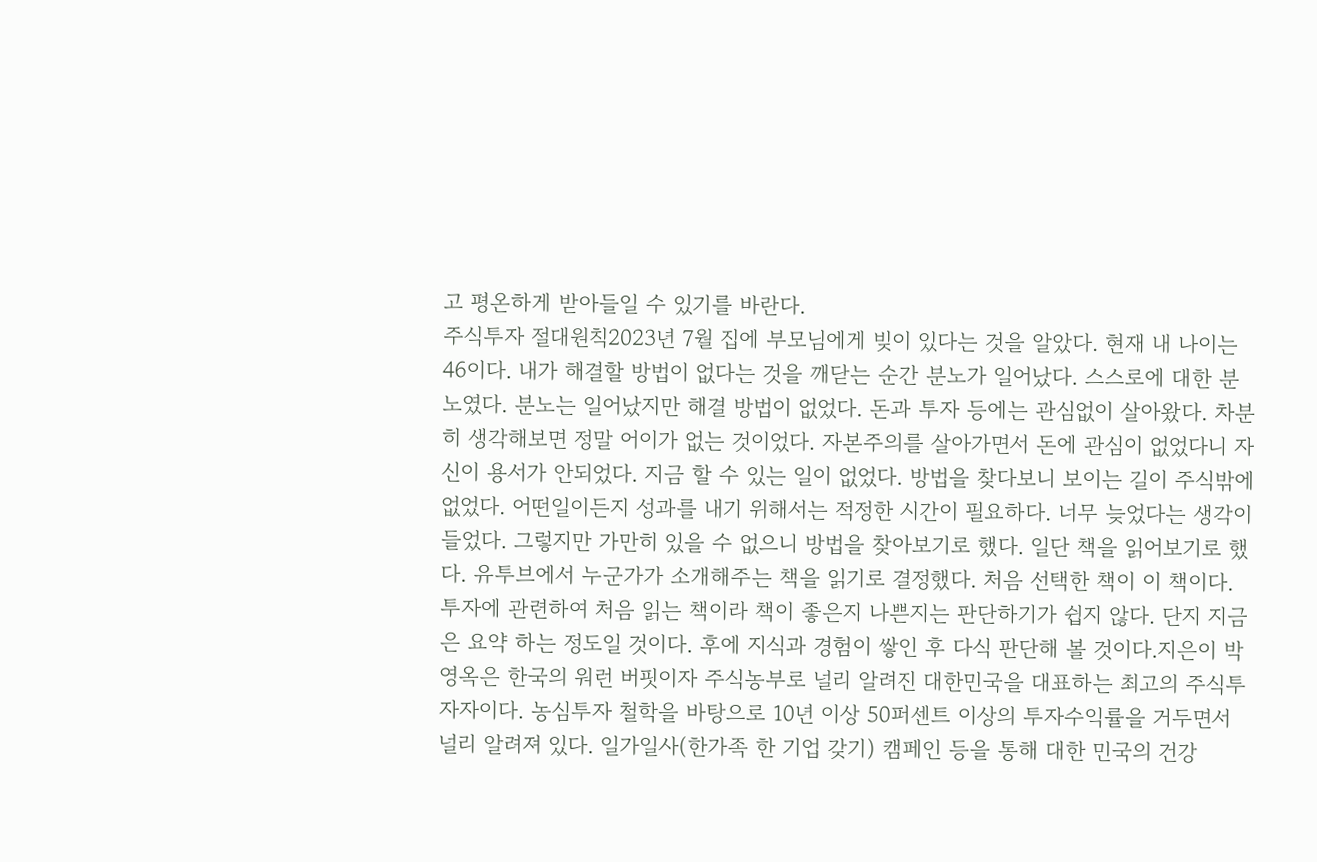고 평온하게 받아들일 수 있기를 바란다.
주식투자 절대원칙2023년 7월 집에 부모님에게 빚이 있다는 것을 알았다. 현재 내 나이는 46이다. 내가 해결할 방법이 없다는 것을 깨닫는 순간 분노가 일어났다. 스스로에 대한 분노였다. 분노는 일어났지만 해결 방법이 없었다. 돈과 투자 등에는 관심없이 살아왔다. 차분히 생각해보면 정말 어이가 없는 것이었다. 자본주의를 살아가면서 돈에 관심이 없었다니 자신이 용서가 안되었다. 지금 할 수 있는 일이 없었다. 방법을 찾다보니 보이는 길이 주식밖에 없었다. 어떤일이든지 성과를 내기 위해서는 적정한 시간이 필요하다. 너무 늦었다는 생각이 들었다. 그렇지만 가만히 있을 수 없으니 방법을 찾아보기로 했다. 일단 책을 읽어보기로 했다. 유투브에서 누군가가 소개해주는 책을 읽기로 결정했다. 처음 선택한 책이 이 책이다. 투자에 관련하여 처음 읽는 책이라 책이 좋은지 나쁜지는 판단하기가 쉽지 않다. 단지 지금은 요약 하는 정도일 것이다. 후에 지식과 경험이 쌓인 후 다식 판단해 볼 것이다.지은이 박영옥은 한국의 워런 버핏이자 주식농부로 널리 알려진 대한민국을 대표하는 최고의 주식투자자이다. 농심투자 철학을 바탕으로 10년 이상 50퍼센트 이상의 투자수익률을 거두면서 널리 알려져 있다. 일가일사(한가족 한 기업 갖기) 캠페인 등을 통해 대한 민국의 건강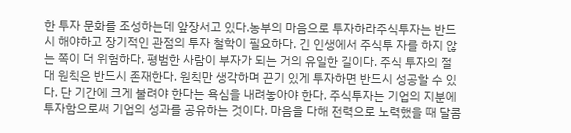한 투자 문화를 조성하는데 앞장서고 있다.농부의 마음으로 투자하라주식투자는 반드시 해야하고 장기적인 관점의 투자 철학이 필요하다. 긴 인생에서 주식투 자를 하지 않는 쪽이 더 위험하다. 평범한 사람이 부자가 되는 거의 유일한 길이다. 주식 투자의 절대 원칙은 반드시 존재한다. 원칙만 생각하며 끈기 있게 투자하면 반드시 성공할 수 있다. 단 기간에 크게 불려야 한다는 욕심을 내려놓아야 한다. 주식투자는 기업의 지분에 투자함으로써 기업의 성과를 공유하는 것이다. 마음을 다해 전력으로 노력했을 때 달콤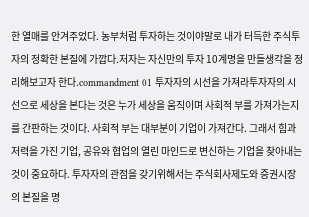한 열매를 안겨주었다. 농부처럼 투자하는 것이야말로 내가 터득한 주식투자의 정확한 본질에 가깝다.저자는 자신만의 투자 10계명을 만들생각을 정리해보고자 한다.commandment 01 투자자의 시선을 가져라투자자의 시선으로 세상을 본다는 것은 누가 세상을 움직이며 사회적 부를 가져가는지를 간판하는 것이다. 사회적 부는 대부분이 기업이 가져간다. 그래서 힘과 저력을 가진 기업, 공유와 협업의 열린 마인드로 변신하는 기업을 찾아내는 것이 중요하다. 투자자의 관점을 갖기위해서는 주식회사제도와 증권시장의 본질을 명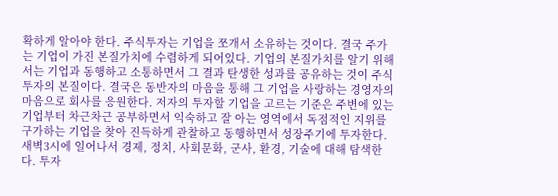확하게 알아야 한다. 주식투자는 기업을 쪼개서 소유하는 것이다. 결국 주가는 기업이 가진 본질가치에 수렴하게 되어있다. 기업의 본질가치를 알기 위해서는 기업과 동행하고 소통하면서 그 결과 탄생한 성과를 공유하는 것이 주식 투자의 본질이다. 결국은 동반자의 마음을 통해 그 기업을 사랑하는 경영자의 마음으로 회사를 응원한다. 저자의 투자할 기업을 고르는 기준은 주변에 있는 기업부터 차근차근 공부하면서 익숙하고 잘 아는 영역에서 독점적인 지위를 구가하는 기업을 찾아 진득하게 관찰하고 동행하면서 성장주기에 투자한다. 새벽3시에 일어나서 경제, 정치, 사회문화, 군사, 환경, 기술에 대해 탐색한다. 투자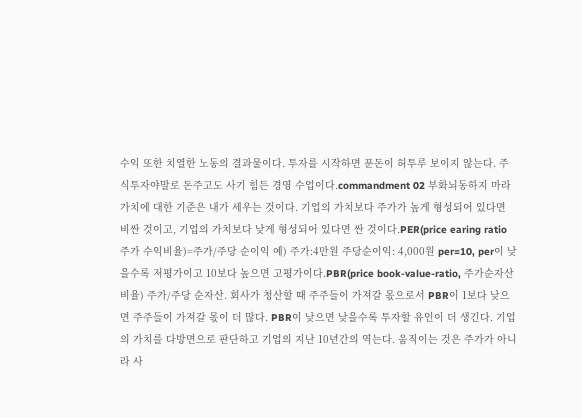수익 또한 치열한 노동의 결과물이다. 투자를 시작하면 푼돈이 허투루 보이지 않는다. 주식투자야말로 돈주고도 사기 힘든 경영 수업이다.commandment 02 부화뇌동하지 마라가치에 대한 기준은 내가 세우는 것이다. 기업의 가치보다 주가가 높게 형성되어 있다면 비싼 것이고, 기업의 가치보다 낮게 형성되어 있다면 싼 것이다.PER(price earing ratio 주가 수익비율)=주가/주당 순이익 예) 주가:4만원 주당순이익: 4,000원 per=10, per이 낮을수록 저평가이고 10보다 높으면 고평가이다.PBR(price book-value-ratio, 주가순자산비율) 주가/주당 순자산. 회사가 청산할 때 주주들이 가져갈 몫으로서 PBR이 1보다 낮으면 주주들이 가져갈 몫이 더 많다. PBR이 낮으면 낮을수록 투자할 유인이 더 생긴다. 기업의 가치를 다방면으로 판단하고 기업의 지난 10년간의 역는다. 움직이는 것은 주가가 아니라 사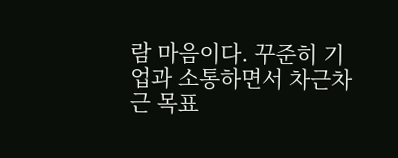람 마음이다. 꾸준히 기업과 소통하면서 차근차근 목표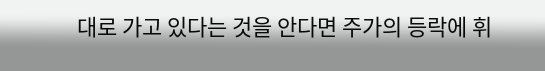대로 가고 있다는 것을 안다면 주가의 등락에 휘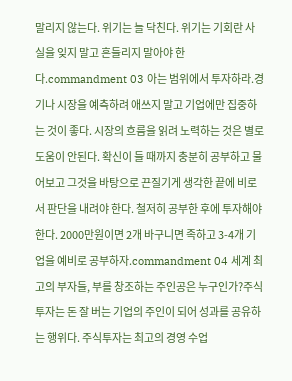말리지 않는다. 위기는 늘 닥친다. 위기는 기회란 사실을 잊지 말고 흔들리지 말아야 한다.commandment 03 아는 범위에서 투자하라.경기나 시장을 예측하려 애쓰지 말고 기업에만 집중하는 것이 좋다. 시장의 흐름을 읽려 노력하는 것은 별로 도움이 안된다. 확신이 들 때까지 충분히 공부하고 물어보고 그것을 바탕으로 끈질기게 생각한 끝에 비로서 판단을 내려야 한다. 철저히 공부한 후에 투자해야 한다. 2000만원이면 2개 바구니면 족하고 3-4개 기업을 예비로 공부하자.commandment 04 세계 최고의 부자들, 부를 창조하는 주인공은 누구인가?주식 투자는 돈 잘 버는 기업의 주인이 되어 성과를 공유하는 행위다. 주식투자는 최고의 경영 수업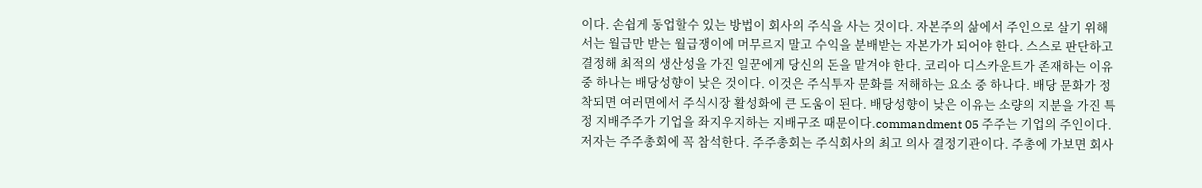이다. 손쉽게 동업할수 있는 방법이 회사의 주식을 사는 것이다. 자본주의 삶에서 주인으로 살기 위해서는 월급만 받는 월급쟁이에 머무르지 말고 수익을 분배받는 자본가가 되어야 한다. 스스로 판단하고 결정해 최적의 생산성을 가진 일꾼에게 당신의 돈을 맡겨야 한다. 코리아 디스카운트가 존재하는 이유중 하나는 배당성향이 낮은 것이다. 이것은 주식투자 문화를 저해하는 요소 중 하나다. 배당 문화가 정착되면 여러면에서 주식시장 활성화에 큰 도움이 된다. 배당성향이 낮은 이유는 소량의 지분을 가진 특정 지배주주가 기업을 좌지우지하는 지배구조 때문이다.commandment 05 주주는 기업의 주인이다.저자는 주주총회에 꼭 참석한다. 주주총회는 주식회사의 최고 의사 결정기관이다. 주총에 가보면 회사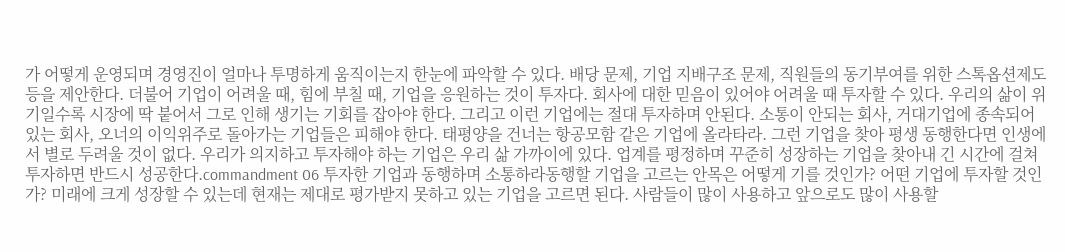가 어떻게 운영되며 경영진이 얼마나 투명하게 움직이는지 한눈에 파악할 수 있다. 배당 문제, 기업 지배구조 문제, 직원들의 동기부여를 위한 스톡옵션제도 등을 제안한다. 더불어 기업이 어려울 때, 힘에 부칠 때, 기업을 응원하는 것이 투자다. 회사에 대한 믿음이 있어야 어려울 때 투자할 수 있다. 우리의 삶이 위기일수록 시장에 딱 붙어서 그로 인해 생기는 기회를 잡아야 한다. 그리고 이런 기업에는 절대 투자하며 안된다. 소통이 안되는 회사, 거대기업에 종속되어 있는 회사, 오너의 이익위주로 돌아가는 기업들은 피해야 한다. 태평양을 건너는 항공모함 같은 기업에 올라타라. 그런 기업을 찾아 평생 동행한다면 인생에서 별로 두려울 것이 없다. 우리가 의지하고 투자해야 하는 기업은 우리 삶 가까이에 있다. 업계를 평정하며 꾸준히 성장하는 기업을 찾아내 긴 시간에 걸쳐 투자하면 반드시 성공한다.commandment 06 투자한 기업과 동행하며 소통하라동행할 기업을 고르는 안목은 어떻게 기를 것인가? 어떤 기업에 투자할 것인가? 미래에 크게 성장할 수 있는데 현재는 제대로 평가받지 못하고 있는 기업을 고르면 된다. 사람들이 많이 사용하고 앞으로도 많이 사용할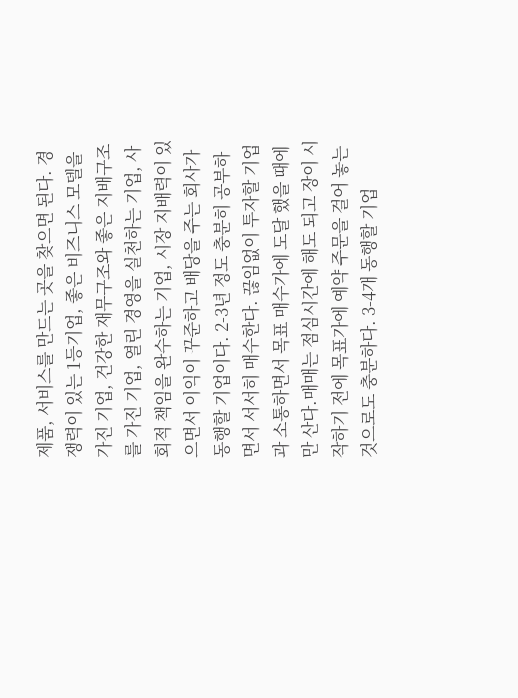제품, 서비스를 만드는 곳을 찾으면 된다. 경쟁력이 있는 1등기업, 좋은 비즈니스 모델을 가진 기업, 건강한 재무구조와 좋은 지배구조를 가진 기업, 열린 경영을 실천하는 기업, 사회적 책임을 완수하는 기업, 시장 지배력이 있으면서 이익이 꾸준하고 배당을 주는 회사가 동행할 기업이다. 2-3년 정도 충분히 공부하면서 서서히 매수한다. 끊임없이 투자할 기업과 소통하면서 목표 매수가에 도달 했을 때에만 산다.매매는 점심시간에 해도 되고 장이 시작하기 전에 목표가에 예약 주문을 걸어 놓는 것으로도 충분하다. 3-4개 동행할 기업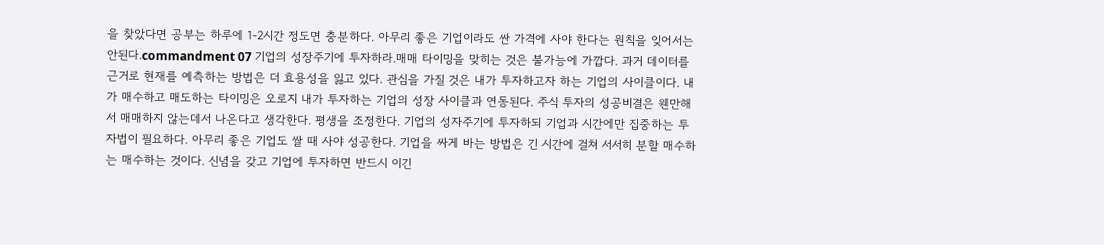을 찾았다면 공부는 하루에 1-2시간 정도면 충분하다. 아무리 좋은 기업이라도 싼 가격에 사야 한다는 원칙을 잊어서는 안된다.commandment 07 기업의 성장주기에 투자하라.매매 타이밍을 맞히는 것은 불가능에 가깝다. 과거 데이터를 근거로 현재를 예측하는 방법은 더 효용성을 잃고 있다. 관심을 가질 것은 내가 투자하고자 하는 기업의 사이클이다. 내가 매수하고 매도하는 타이밍은 오로지 내가 투자하는 기업의 성장 사이클과 연동된다. 주식 투자의 성공비결은 웬만해서 매매하지 않는데서 나온다고 생각한다. 평생을 조정한다. 기업의 성자주기에 투자하되 기업과 시간에만 집중하는 투자법이 필요하다. 아무리 좋은 기업도 쌀 때 사야 성공한다. 기업을 싸게 바는 방법은 긴 시간에 걸쳐 서서히 분할 매수하는 매수하는 것이다. 신념을 갖고 기업에 투자하면 반드시 이긴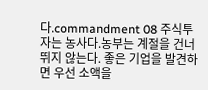다.commandment 08 주식투자는 농사다.농부는 계절을 건너뛰지 않는다. 좋은 기업을 발견하면 우선 소액을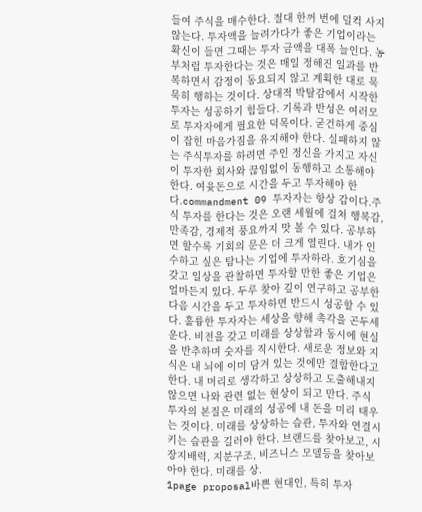들여 주식을 매수한다. 절대 한꺼 번에 덜컥 사지 않는다. 투자액을 늘려가다가 좋은 기업이라는 확신이 들면 그때는 투자 금액을 대폭 늘인다. 농부처럼 투자한다는 것은 매일 정해진 일과를 반복하면서 감정이 동요되지 않고 계획한 대로 묵묵히 행하는 것이다. 상대적 박탈감에서 시작한 투자는 성공하기 힘들다. 기록과 반성은 여러모로 투자자에게 필요한 덕목이다. 굳건하게 중심이 잡힌 마음가짐을 유지해야 한다. 실패하지 않는 주식투자를 하려면 주인 정신을 가지고 자신이 투자한 회사와 끊임없이 동행하고 소통해야 한다. 여윳돈으로 시간을 두고 투자해야 한다.commandment 09 투자자는 항상 갑이다.주식 투자를 한다는 것은 오랜 세월에 걸쳐 행복감, 만족감, 경제적 풍요까지 맛 볼 수 있다. 공부하면 할수록 기회의 문은 더 크게 열린다. 내가 인수하고 싶은 탐나는 기업에 투자하라. 호기심을 갖고 일상을 관찰하면 투자할 만한 좋은 기업은 얼마든지 있다. 두루 찾아 깊이 연구하고 공부한 다음 시간을 두고 투자하면 반드시 성공할 수 있다. 훌륭한 투자자는 세상을 향해 촉각을 곤두세운다. 비전을 갖고 미래를 상상함과 동시에 현실을 반추하며 숫자를 직시한다. 새로운 정보와 지식은 내 뇌에 이미 담겨 있는 것에만 결합한다고 한다. 내 머리로 생각하고 상상하고 도출해내지 않으면 나와 관련 없는 현상이 되고 만다. 주식 투자의 본질은 미래의 성공에 내 돈을 미리 태우는 것이다. 미래를 상상하는 습관, 투자와 연결시키는 습관을 길러야 한다. 브랜드를 찾아보고, 시장지배력, 지분구조, 비즈니스 모델등을 찾아보아야 한다. 미래를 상.
1page proposal바쁜 현대인, 특히 투자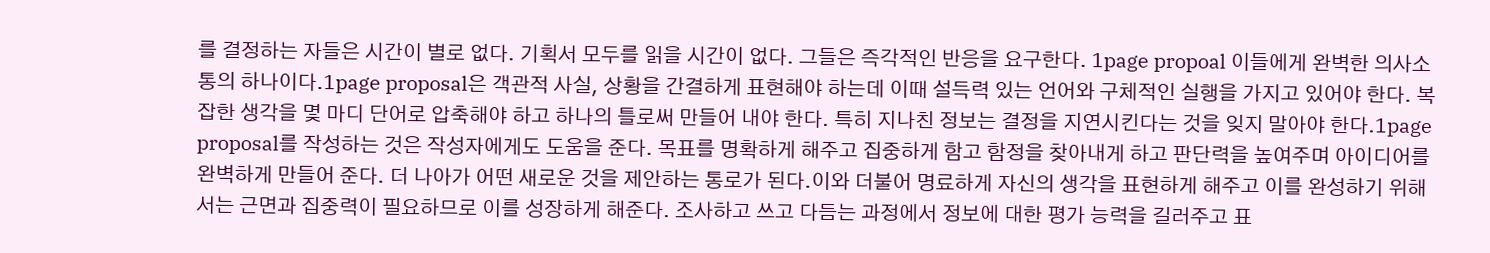를 결정하는 자들은 시간이 별로 없다. 기획서 모두를 읽을 시간이 없다. 그들은 즉각적인 반응을 요구한다. 1page propoal 이들에게 완벽한 의사소통의 하나이다.1page proposal은 객관적 사실, 상황을 간결하게 표현해야 하는데 이때 설득력 있는 언어와 구체적인 실행을 가지고 있어야 한다. 복잡한 생각을 몇 마디 단어로 압축해야 하고 하나의 틀로써 만들어 내야 한다. 특히 지나친 정보는 결정을 지연시킨다는 것을 잊지 말아야 한다.1page proposal를 작성하는 것은 작성자에게도 도움을 준다. 목표를 명확하게 해주고 집중하게 함고 함정을 찾아내게 하고 판단력을 높여주며 아이디어를 완벽하게 만들어 준다. 더 나아가 어떤 새로운 것을 제안하는 통로가 된다.이와 더불어 명료하게 자신의 생각을 표현하게 해주고 이를 완성하기 위해서는 근면과 집중력이 필요하므로 이를 성장하게 해준다. 조사하고 쓰고 다듬는 과정에서 정보에 대한 평가 능력을 길러주고 표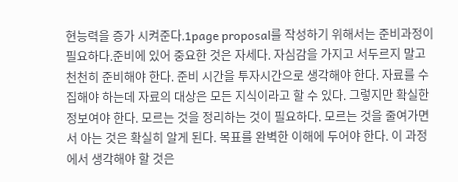현능력을 증가 시켜준다.1page proposal를 작성하기 위해서는 준비과정이 필요하다.준비에 있어 중요한 것은 자세다. 자심감을 가지고 서두르지 말고 천천히 준비해야 한다. 준비 시간을 투자시간으로 생각해야 한다. 자료를 수집해야 하는데 자료의 대상은 모든 지식이라고 할 수 있다. 그렇지만 확실한 정보여야 한다. 모르는 것을 정리하는 것이 필요하다. 모르는 것을 줄여가면서 아는 것은 확실히 알게 된다. 목표를 완벽한 이해에 두어야 한다. 이 과정에서 생각해야 할 것은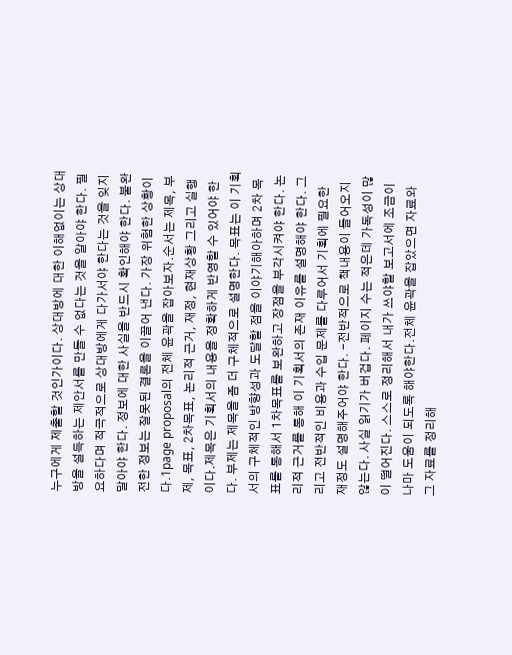누구에게 제출할 것인가이다. 상대방에 대한 이해없이는 상대방을 설득하는 제안서를 만들 수 없다는 것을 알아야 한다. 필요하다며 적극적으로 상대방에게 다가서야 한다는 것을 잊지 말아야 한다. 정보에 대한 사실을 반드시 확인해야 한다. 불완전한 정보는 잘못된 결론을 이끌어 낸다. 가장 위험한 상황이다.1page proposal의 전체 윤곽을 잡아보자.순서는 제목, 부제, 목표, 2차목표, 논리적 근거, 재정, 현재상황 그리고 실행이다.제목은 기획서의 내용을 정확하게 반영할 수 있어야 한다. 부제는 제목을 좀 더 구체적으로 설명한다. 목표는 이 기획서의 구체적인 방향성과 도달할 점을 이야기해아하며 2차 목표를 통해서 1차목표를 보완하고 장점을 부각시켜야 한다. 논리적 근거를 통해 이 기획서의 존재 이유를 설명해야 한다. 그리고 전반적인 비용과 수입 문제를 다루어서 기획에 필요한 재정도 설명해주어야 한다. -전반적으로 책내용이 들어오지 않는다. 사실 읽기가 버겁다. 페이지 수는 적은데 가독성이 많이 떨어진다. 스스로 정리해서 내가 쓰야할 보고서에 조금이나마 도움이 되도록 해야한다.전체 윤곽을 잡았으면 자료와 그 자료를 정리해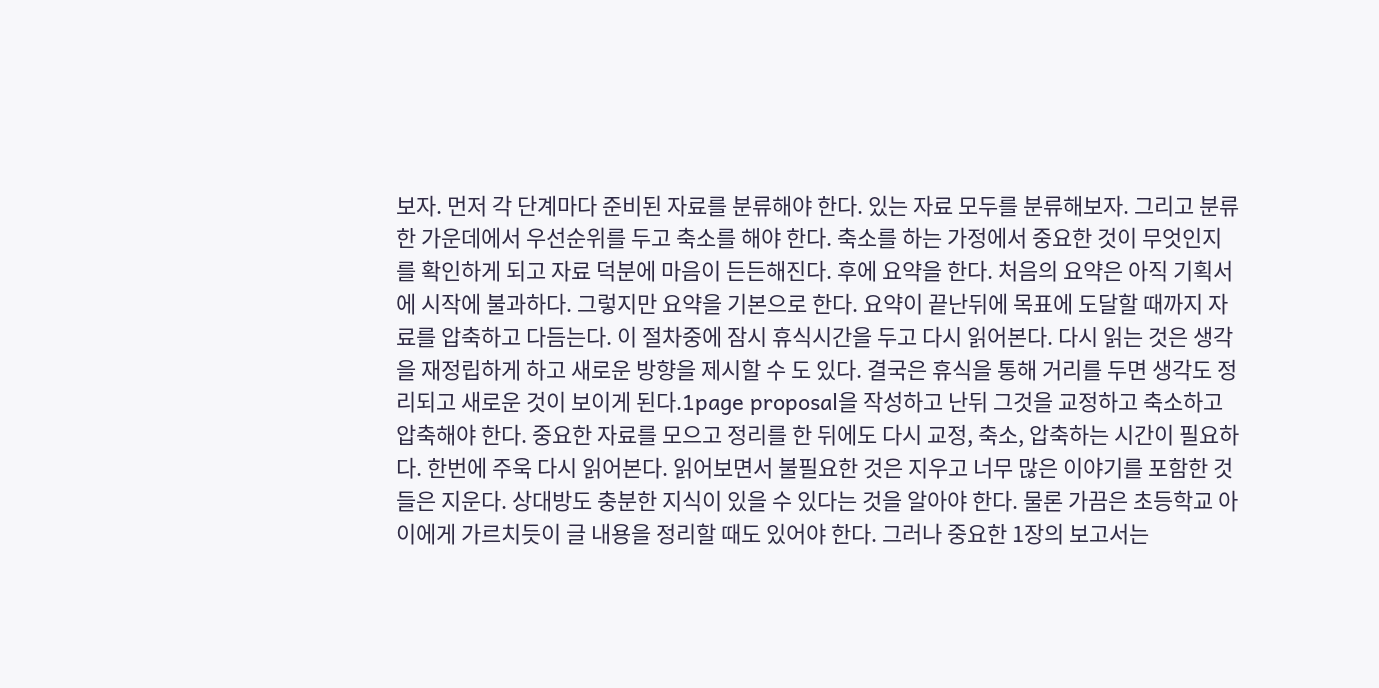보자. 먼저 각 단계마다 준비된 자료를 분류해야 한다. 있는 자료 모두를 분류해보자. 그리고 분류한 가운데에서 우선순위를 두고 축소를 해야 한다. 축소를 하는 가정에서 중요한 것이 무엇인지를 확인하게 되고 자료 덕분에 마음이 든든해진다. 후에 요약을 한다. 처음의 요약은 아직 기획서에 시작에 불과하다. 그렇지만 요약을 기본으로 한다. 요약이 끝난뒤에 목표에 도달할 때까지 자료를 압축하고 다듬는다. 이 절차중에 잠시 휴식시간을 두고 다시 읽어본다. 다시 읽는 것은 생각을 재정립하게 하고 새로운 방향을 제시할 수 도 있다. 결국은 휴식을 통해 거리를 두면 생각도 정리되고 새로운 것이 보이게 된다.1page proposal을 작성하고 난뒤 그것을 교정하고 축소하고 압축해야 한다. 중요한 자료를 모으고 정리를 한 뒤에도 다시 교정, 축소, 압축하는 시간이 필요하다. 한번에 주욱 다시 읽어본다. 읽어보면서 불필요한 것은 지우고 너무 많은 이야기를 포함한 것들은 지운다. 상대방도 충분한 지식이 있을 수 있다는 것을 알아야 한다. 물론 가끔은 초등학교 아이에게 가르치듯이 글 내용을 정리할 때도 있어야 한다. 그러나 중요한 1장의 보고서는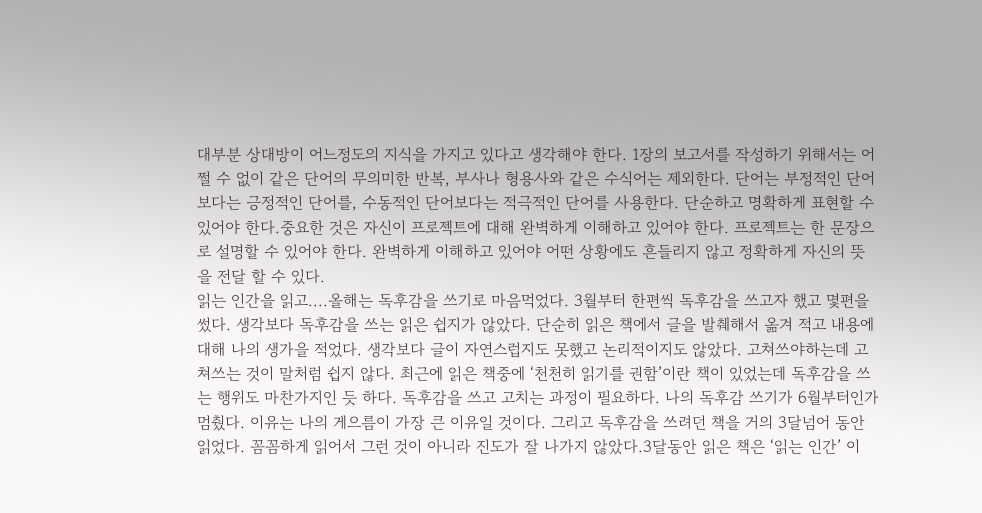대부분 상대방이 어느정도의 지식을 가지고 있다고 생각해야 한다. 1장의 보고서를 작성하기 위해서는 어쩔 수 없이 같은 단어의 무의미한 반복, 부사나 형용사와 같은 수식어는 제외한다. 단어는 부정적인 단어보다는 긍정적인 단어를, 수동적인 단어보다는 적극적인 단어를 사용한다. 단순하고 명확하게 표현할 수 있어야 한다.중요한 것은 자신이 프로젝트에 대해 완벽하게 이해하고 있어야 한다. 프로젝트는 한 문장으로 설명할 수 있어야 한다. 완벽하게 이해하고 있어야 어떤 상황에도 흔들리지 않고 정확하게 자신의 뜻을 전달 할 수 있다.
읽는 인간을 읽고....올해는 독후감을 쓰기로 마음먹었다. 3월부터 한편씩 독후감을 쓰고자 했고 몇편을 썼다. 생각보다 독후감을 쓰는 읽은 쉽지가 않았다. 단순히 읽은 책에서 글을 발췌해서 옮겨 적고 내용에 대해 나의 생가을 적었다. 생각보다 글이 자연스럽지도 못했고 논리적이지도 않았다. 고쳐쓰야하는데 고쳐쓰는 것이 말처럼 쉽지 않다. 최근에 읽은 책중에 ‘천천히 읽기를 권함’이란 책이 있었는데 독후감을 쓰는 행위도 마찬가지인 듯 하다. 독후감을 쓰고 고치는 과정이 필요하다. 나의 독후감 쓰기가 6월부터인가 멈췄다. 이유는 나의 게으름이 가장 큰 이유일 것이다. 그리고 독후감을 쓰려던 책을 거의 3달넘어 동안 읽었다. 꼼꼼하게 읽어서 그런 것이 아니라 진도가 잘 나가지 않았다.3달동안 읽은 책은 ‘읽는 인간’ 이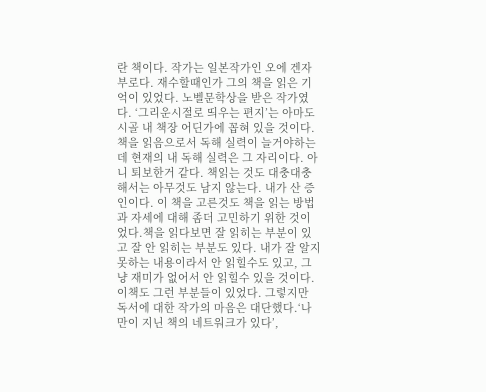란 책이다. 작가는 일본작가인 오에 겐자부로다. 재수할때인가 그의 책을 읽은 기억이 있었다. 노벨문학상을 받은 작가였다. ‘그리운시절로 띄우는 편지’는 아마도 시골 내 책장 어딘가에 꼽혀 있을 것이다. 책을 읽음으로서 독해 실력이 늘거야하는데 현재의 내 독해 실력은 그 자리이다. 아니 퇴보한거 같다. 책읽는 것도 대충대충 해서는 아무것도 남지 않는다. 내가 산 증인이다. 이 책을 고른것도 책을 읽는 방법과 자세에 대해 좀더 고민하기 위한 것이었다.책을 읽다보면 잘 읽히는 부분이 있고 잘 안 읽히는 부분도 있다. 내가 잘 알지 못하는 내용이라서 안 읽힐수도 있고, 그냥 재미가 없어서 안 읽힐수 있을 것이다. 이책도 그런 부분들이 있었다. 그렇지만 독서에 대한 작가의 마음은 대단했다.‘나만이 지닌 책의 네트워크가 있다’,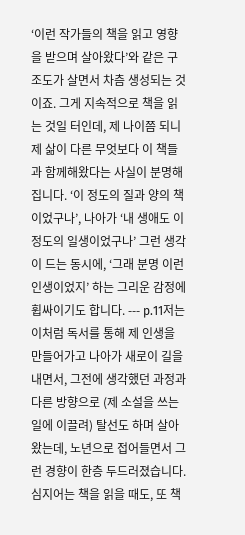‘이런 작가들의 책을 읽고 영향을 받으며 살아왔다’와 같은 구조도가 살면서 차츰 생성되는 것이죠. 그게 지속적으로 책을 읽는 것일 터인데, 제 나이쯤 되니 제 삶이 다른 무엇보다 이 책들과 함께해왔다는 사실이 분명해집니다. ‘이 정도의 질과 양의 책이었구나’, 나아가 ‘내 생애도 이 정도의 일생이었구나’ 그런 생각이 드는 동시에, ‘그래 분명 이런 인생이었지’ 하는 그리운 감정에 휩싸이기도 합니다. --- p.11저는 이처럼 독서를 통해 제 인생을 만들어가고 나아가 새로이 길을 내면서, 그전에 생각했던 과정과 다른 방향으로 (제 소설을 쓰는 일에 이끌려) 탈선도 하며 살아왔는데, 노년으로 접어들면서 그런 경향이 한층 두드러졌습니다. 심지어는 책을 읽을 때도, 또 책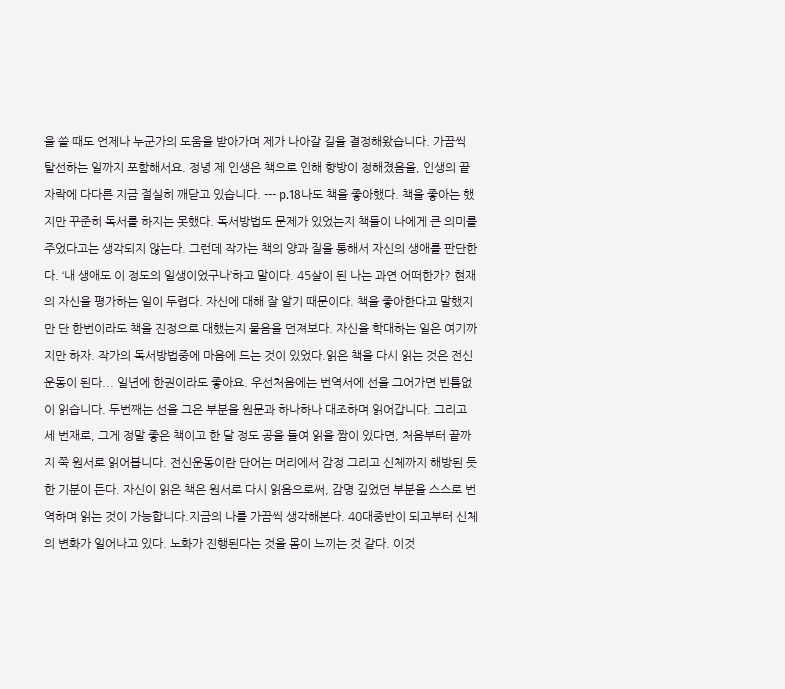을 쓸 때도 언제나 누군가의 도움을 받아가며 제가 나아갈 길을 결정해왔습니다. 가끔씩 탈선하는 일까지 포함해서요. 정녕 제 인생은 책으로 인해 향방이 정해졌음을, 인생의 끝자락에 다다른 지금 절실히 깨닫고 있습니다. --- p.18나도 책을 좋아했다. 책을 좋아는 했지만 꾸준히 독서를 하지는 못했다. 독서방법도 문제가 있었는지 책들이 나에게 큰 의미를 주었다고는 생각되지 않는다. 그런데 작가는 책의 양과 질을 통해서 자신의 생애를 판단한다. ‘내 생애도 이 정도의 일생이었구나’하고 말이다. 45살이 된 나는 과연 어떠한가? 현재의 자신을 평가하는 일이 두렵다. 자신에 대해 잘 알기 때문이다. 책을 좋아한다고 말했지만 단 한번이라도 책을 진정으로 대했는지 물음을 던져보다. 자신을 학대하는 일은 여기까지만 하자. 작가의 독서방법중에 마음에 드는 것이 있었다.읽은 책을 다시 읽는 것은 전신운동이 된다... 일년에 한권이라도 좋아요. 우선처음에는 번역서에 선을 그어가면 빈틈없이 읽습니다. 두번째는 선을 그은 부분을 원문과 하나하나 대조하며 읽어갑니다. 그리고 세 번재로, 그게 정말 좋은 책이고 한 달 정도 공을 들여 읽을 짬이 있다면, 처음부터 끝까지 쭉 원서로 읽어봅니다. 전신운동이란 단어는 머리에서 감정 그리고 신체까지 해방된 듯한 기분이 든다. 자신이 읽은 책은 원서로 다시 읽음으로써, 감명 깊었던 부분을 스스로 번역하며 읽는 것이 가능합니다.지금의 나를 가끔씩 생각해본다. 40대중반이 되고부터 신체의 변화가 일어나고 있다. 노화가 진행된다는 것을 몸이 느끼는 것 같다. 이것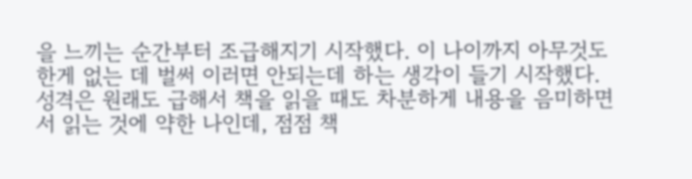을 느끼는 순간부터 조급해지기 시작했다. 이 나이까지 아무것도 한게 없는 데 벌써 이러면 안되는데 하는 생각이 들기 시작했다. 성격은 원래도 급해서 책을 읽을 때도 차분하게 내용을 음미하면서 읽는 것에 약한 나인데, 점점 책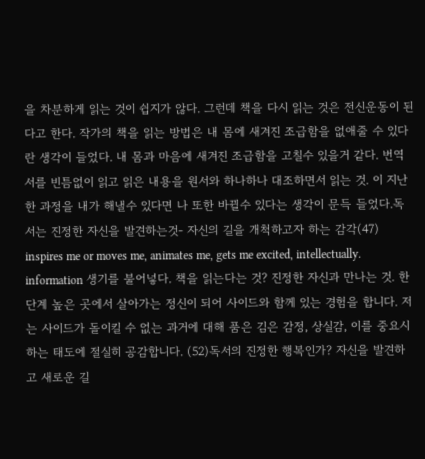을 차분하게 읽는 것이 쉽지가 않다. 그런데 책을 다시 읽는 것은 전신운동이 된다고 한다. 작가의 책을 읽는 방법은 내 몸에 새겨진 조급함을 없애줄 수 있다란 생각이 들었다. 내 몸과 마음에 새겨진 조급함을 고칠수 있을거 같다. 번역서를 빈틈없이 읽고 읽은 내용을 원서와 하나하나 대조하면서 읽는 것. 이 지난한 과정을 내가 해낼수 있다면 나 또한 바뀔수 있다는 생각이 문득 들었다.독서는 진정한 자신을 발견하는것- 자신의 길을 개척하고자 하는 감각(47) inspires me or moves me, animates me, gets me excited, intellectually. information 생기를 불어넣다. 책을 읽는다는 것? 진정한 자신과 만나는 것. 한 단계 높은 곳에서 살아가는 정신이 되어 사이드와 함께 있는 경험을 합니다. 저는 사이드가 돌이킬 수 없는 과거에 대해 품은 김은 감정, 상실감, 이를 중요시하는 태도에 절실히 공감합니다. (52)독서의 진정한 행복인가? 자신을 발견하고 새로운 길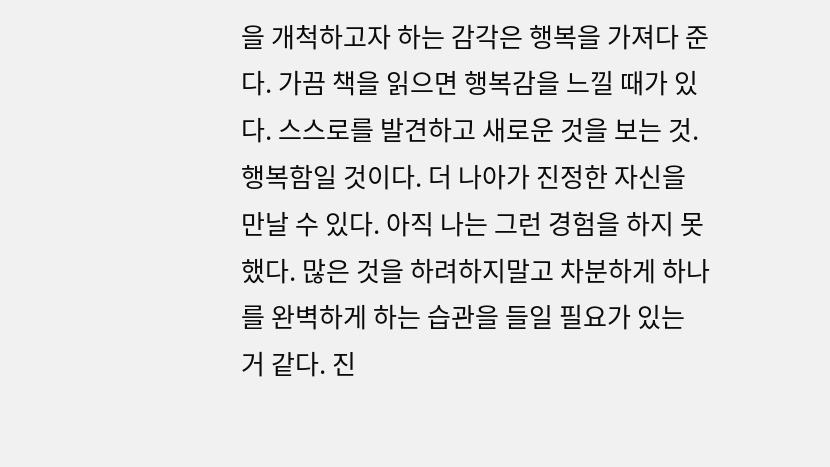을 개척하고자 하는 감각은 행복을 가져다 준다. 가끔 책을 읽으면 행복감을 느낄 때가 있다. 스스로를 발견하고 새로운 것을 보는 것. 행복함일 것이다. 더 나아가 진정한 자신을 만날 수 있다. 아직 나는 그런 경험을 하지 못했다. 많은 것을 하려하지말고 차분하게 하나를 완벽하게 하는 습관을 들일 필요가 있는 거 같다. 진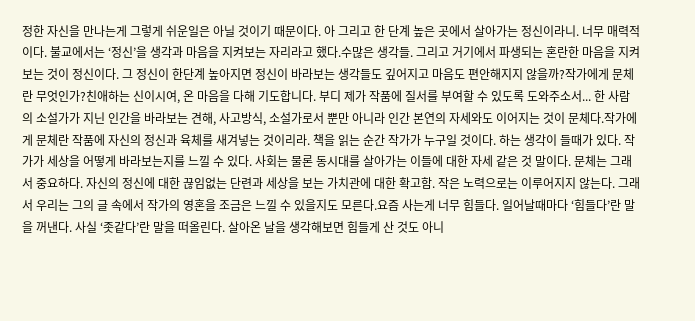정한 자신을 만나는게 그렇게 쉬운일은 아닐 것이기 때문이다. 아 그리고 한 단계 높은 곳에서 살아가는 정신이라니. 너무 매력적이다. 불교에서는 ‘정신’을 생각과 마음을 지켜보는 자리라고 했다.수많은 생각들. 그리고 거기에서 파생되는 혼란한 마음을 지켜보는 것이 정신이다. 그 정신이 한단계 높아지면 정신이 바라보는 생각들도 깊어지고 마음도 편안해지지 않을까?작가에게 문체란 무엇인가?친애하는 신이시여, 온 마음을 다해 기도합니다. 부디 제가 작품에 질서를 부여할 수 있도록 도와주소서... 한 사람의 소설가가 지닌 인간을 바라보는 견해, 사고방식, 소설가로서 뿐만 아니라 인간 본연의 자세와도 이어지는 것이 문체다.작가에게 문체란 작품에 자신의 정신과 육체를 새겨넣는 것이리라. 책을 읽는 순간 작가가 누구일 것이다. 하는 생각이 들때가 있다. 작가가 세상을 어떻게 바라보는지를 느낄 수 있다. 사회는 물론 동시대를 살아가는 이들에 대한 자세 같은 것 말이다. 문체는 그래서 중요하다. 자신의 정신에 대한 끊임없는 단련과 세상을 보는 가치관에 대한 확고함. 작은 노력으로는 이루어지지 않는다. 그래서 우리는 그의 글 속에서 작가의 영혼을 조금은 느낄 수 있을지도 모른다.요즘 사는게 너무 힘들다. 일어날때마다 ‘힘들다’란 말을 꺼낸다. 사실 ‘좃같다’란 말을 떠올린다. 살아온 날을 생각해보면 힘들게 산 것도 아니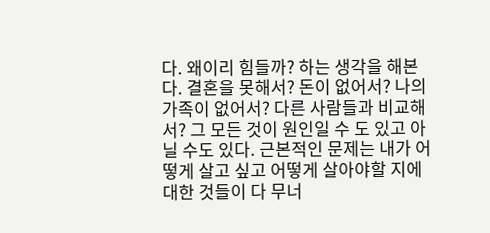다. 왜이리 힘들까? 하는 생각을 해본다. 결혼을 못해서? 돈이 없어서? 나의 가족이 없어서? 다른 사람들과 비교해서? 그 모든 것이 원인일 수 도 있고 아닐 수도 있다. 근본적인 문제는 내가 어떻게 살고 싶고 어떻게 살아야할 지에 대한 것들이 다 무너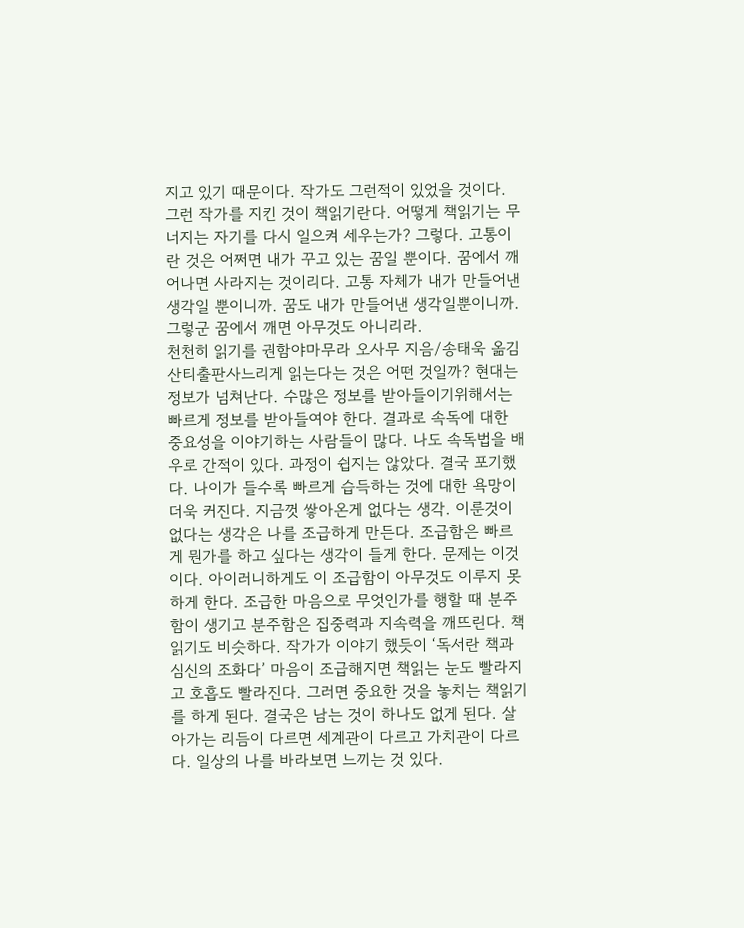지고 있기 때문이다. 작가도 그런적이 있었을 것이다. 그런 작가를 지킨 것이 책읽기란다. 어떻게 책읽기는 무너지는 자기를 다시 일으켜 세우는가? 그렇다. 고통이란 것은 어쩌면 내가 꾸고 있는 꿈일 뿐이다. 꿈에서 깨어나면 사라지는 것이리다. 고통 자체가 내가 만들어낸 생각일 뿐이니까. 꿈도 내가 만들어낸 생각일뿐이니까. 그렇군 꿈에서 깨면 아무것도 아니리라.
천천히 읽기를 권함야마무라 오사무 지음/송태욱 옮김 산티출판사느리게 읽는다는 것은 어떤 것일까? 현대는 정보가 넘쳐난다. 수많은 정보를 받아들이기위해서는 빠르게 정보를 받아들여야 한다. 결과로 속독에 대한 중요성을 이야기하는 사람들이 많다. 나도 속독법을 배우로 간적이 있다. 과정이 쉽지는 않았다. 결국 포기했다. 나이가 들수록 빠르게 습득하는 것에 대한 욕망이 더욱 커진다. 지금껏 쌓아온게 없다는 생각. 이룬것이 없다는 생각은 나를 조급하게 만든다. 조급함은 빠르게 뭔가를 하고 싶다는 생각이 들게 한다. 문제는 이것이다. 아이러니하게도 이 조급함이 아무것도 이루지 못하게 한다. 조급한 마음으로 무엇인가를 행할 때 분주함이 생기고 분주함은 집중력과 지속력을 깨뜨린다. 책읽기도 비슷하다. 작가가 이야기 했듯이 ‘독서란 책과 심신의 조화다’ 마음이 조급해지면 책읽는 눈도 빨라지고 호흡도 빨라진다. 그러면 중요한 것을 놓치는 책읽기를 하게 된다. 결국은 남는 것이 하나도 없게 된다. 살아가는 리듬이 다르면 세계관이 다르고 가치관이 다르다. 일상의 나를 바라보면 느끼는 것 있다.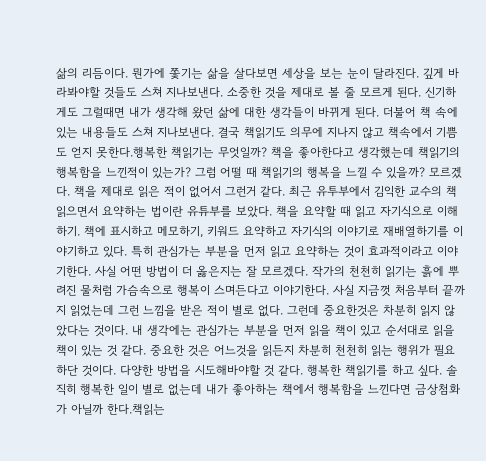삶의 리듬이다. 뭔가에 쫓기는 삶을 살다보면 세상을 보는 눈이 달라진다. 깊게 바라봐야할 것들도 스쳐 지나보낸다. 소중한 것을 제대로 볼 줄 모르게 된다. 신기하게도 그럴때면 내가 생각해 왔던 삶에 대한 생각들이 바뀌게 된다. 더불어 책 속에 있는 내용들도 스쳐 지나보낸다. 결국 책읽기도 의무에 지나지 않고 책속에서 기쁨도 얻지 못한다.행복한 책읽기는 무엇일까? 책을 좋아한다고 생각했는데 책읽기의 행복함을 느낀적이 있는가? 그럼 어떨 때 책읽기의 행복을 느낄 수 있을까? 모르겠다. 책을 제대로 읽은 적이 없어서 그런거 같다. 최근 유투부에서 김익한 교수의 책읽으면서 요약하는 법이란 유튜부를 보았다. 책을 요약할 때 읽고 자기식으로 이해하기. 책에 표시하고 메모하기, 키워드 요약하고 자기식의 이야기로 재배열하기를 이야기하고 있다. 특히 관심가는 부분을 먼저 읽고 요약하는 것이 효과적이라고 이야기한다. 사실 어떤 방법이 더 옳은지는 잘 모르겠다. 작가의 천천히 읽기는 흙에 뿌려진 물처럼 가슴속으로 행복이 스며든다고 이야기한다. 사실 지금껏 처음부터 끝까지 읽었는데 그런 느낌을 받은 적이 별로 없다. 그런데 중요한것은 차분히 읽지 않았다는 것이다. 내 생각에는 관심가는 부분을 먼저 읽을 책이 있고 순서대로 읽을 책이 있는 것 같다. 중요한 것은 어느것을 읽든지 차분히 천천히 읽는 행위가 필요하단 것이다. 다양한 방법을 시도해바야할 것 같다. 행복한 책읽기를 하고 싶다. 솔직히 행복한 일이 별로 없는데 내가 좋아하는 책에서 행복함을 느낀다면 금상첨화가 아닐까 한다.책읽는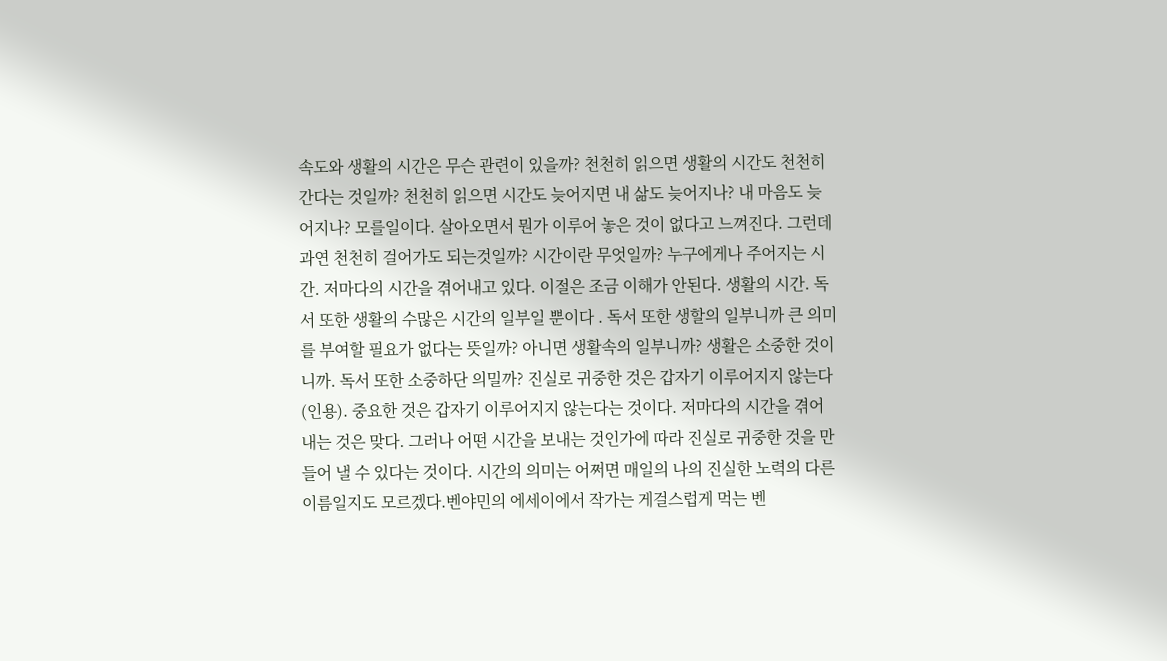속도와 생활의 시간은 무슨 관련이 있을까? 천천히 읽으면 생활의 시간도 천천히 간다는 것일까? 천천히 읽으면 시간도 늦어지면 내 삶도 늦어지나? 내 마음도 늦어지나? 모를일이다. 살아오면서 뭔가 이루어 놓은 것이 없다고 느껴진다. 그런데 과연 천천히 걸어가도 되는것일까? 시간이란 무엇일까? 누구에게나 주어지는 시간. 저마다의 시간을 겪어내고 있다. 이절은 조금 이해가 안된다. 생활의 시간. 독서 또한 생활의 수많은 시간의 일부일 뿐이다 . 독서 또한 생할의 일부니까 큰 의미를 부여할 필요가 없다는 뜻일까? 아니면 생활속의 일부니까? 생활은 소중한 것이니까. 독서 또한 소중하단 의밀까? 진실로 귀중한 것은 갑자기 이루어지지 않는다(인용). 중요한 것은 갑자기 이루어지지 않는다는 것이다. 저마다의 시간을 겪어내는 것은 맞다. 그러나 어떤 시간을 보내는 것인가에 따라 진실로 귀중한 것을 만들어 낼 수 있다는 것이다. 시간의 의미는 어쩌면 매일의 나의 진실한 노력의 다른 이름일지도 모르겠다.벤야민의 에세이에서 작가는 게걸스럽게 먹는 벤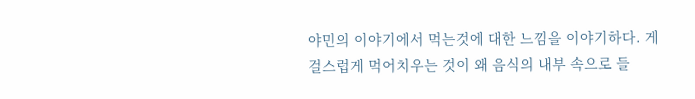야민의 이야기에서 먹는것에 대한 느낌을 이야기하다. 게걸스럽게 먹어치우는 것이 왜 음식의 내부 속으로 들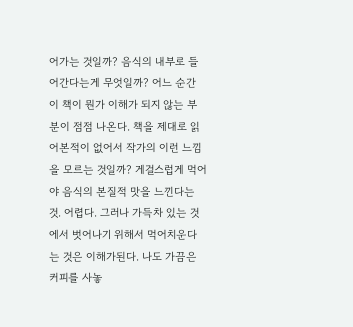어가는 것일까? 음식의 내부로 들어간다는게 무엇일까? 어느 순간 이 책이 뭔가 이해가 되지 않는 부분이 점점 나온다. 책을 제대로 읽어본적이 없어서 작가의 이런 느낌을 모르는 것일까? 게걸스럽게 먹어야 음식의 본질적 맛을 느낀다는 것. 어렵다. 그러나 가득차 있는 것에서 벗어나기 위해서 먹어치운다는 것은 이해가된다. 나도 가끔은 커피를 사놓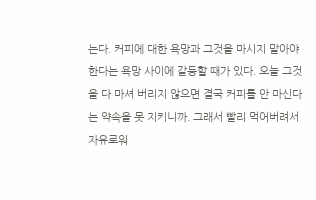는다. 커피에 대한 욕망과 그것을 마시지 말아야 한다는 욕망 사이에 갈등할 때가 있다. 오늘 그것을 다 마셔 버리지 않으면 결국 커피를 안 마신다는 약속을 못 지키니까. 그래서 빨리 먹어버려서 자유로워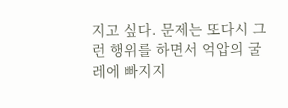지고 싶다. 문제는 또다시 그런 행위를 하면서 억압의 굴레에 빠지지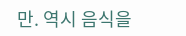만. 역시 음식을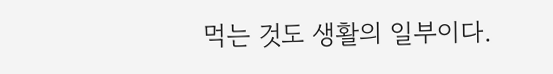먹는 것도 생활의 일부이다.